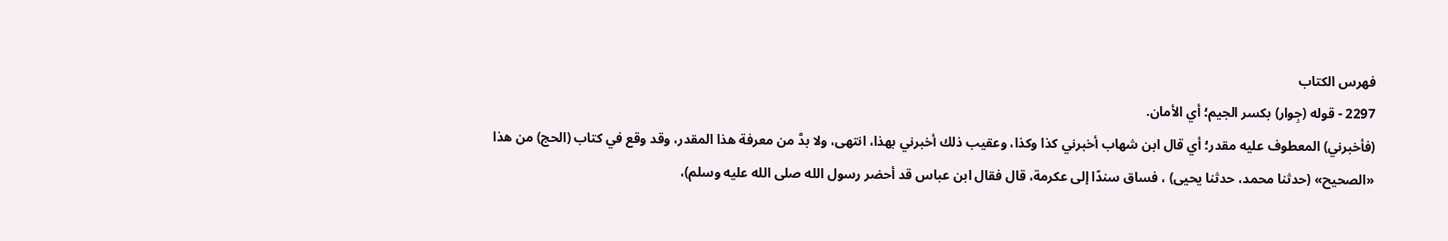فهرس الكتاب
2297 - قوله (جِوار) بكسر الجيم؛ أي الأمان.
(فأخبرني) المعطوف عليه مقدر؛ أي قال ابن شهاب أخبرني كذا وكذا، وعقيب ذلك أخبرني بهذا، انتهى، ولا بدَّ من معرفة هذا المقدر، وقد وقع في كتاب (الحج) من هذا «الصحيح» (حدثنا محمد، حدثنا يحيى) ، فساق سندًا إلى عكرمة، قال فقال ابن عباس قد أحضر رسول الله صلى الله عليه وسلم)،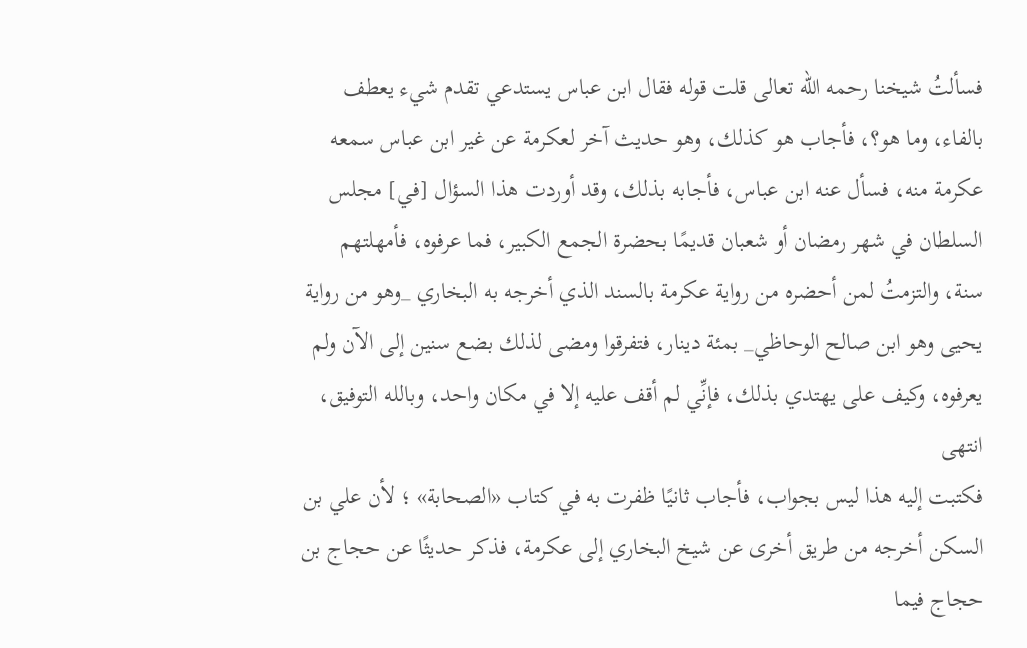فسألتُ شيخنا رحمه الله تعالى قلت قوله فقال ابن عباس يستدعي تقدم شيء يعطف بالفاء، وما هو؟، فأجاب هو كذلك، وهو حديث آخر لعكرمة عن غير ابن عباس سمعه عكرمة منه، فسأل عنه ابن عباس، فأجابه بذلك، وقد أوردت هذا السؤال [في] مجلس السلطان في شهر رمضان أو شعبان قديمًا بحضرة الجمع الكبير، فما عرفوه، فأمهلتهم سنة، والتزمتُ لمن أحضره من رواية عكرمة بالسند الذي أخرجه به البخاري _وهو من رواية يحيى وهو ابن صالح الوحاظي_ بمئة دينار، فتفرقوا ومضى لذلك بضع سنين إلى الآن ولم يعرفوه، وكيف على يهتدي بذلك، فإنِّي لم أقف عليه إلا في مكان واحد، وبالله التوفيق، انتهى
فكتبت إليه هذا ليس بجواب، فأجاب ثانيًا ظفرت به في كتاب «الصحابة» ؛ لأن علي بن السكن أخرجه من طريق أخرى عن شيخ البخاري إلى عكرمة، فذكر حديثًا عن حجاج بن حجاج فيما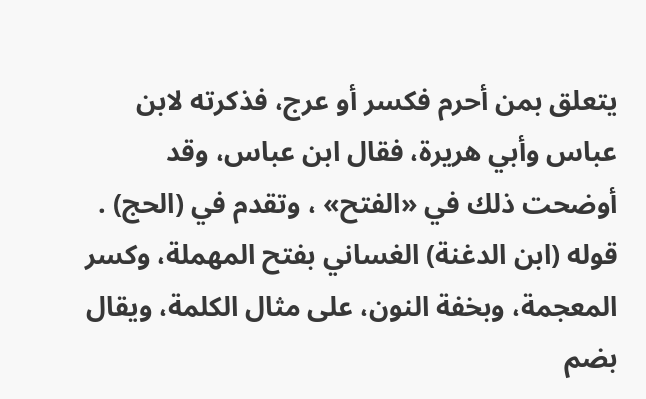يتعلق بمن أحرم فكسر أو عرج، فذكرته لابن عباس وأبي هريرة، فقال ابن عباس، وقد أوضحت ذلك في «الفتح» ، وتقدم في (الحج) .
قوله (ابن الدغنة) الغساني بفتح المهملة، وكسر المعجمة، وبخفة النون، على مثال الكلمة، ويقال بضم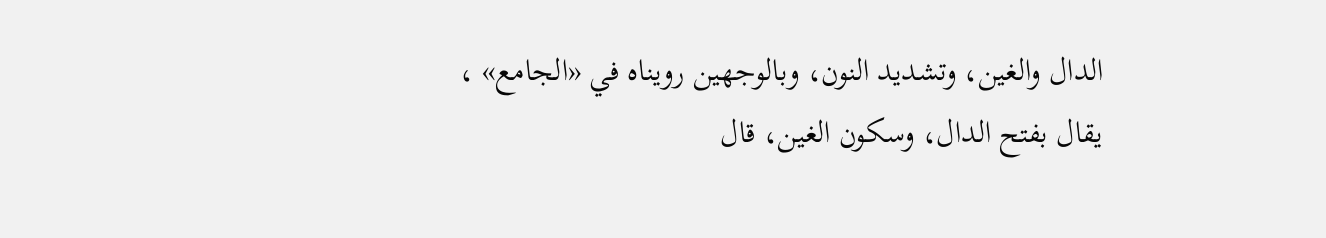الدال والغين، وتشديد النون، وبالوجهين رويناه في «الجامع» ، يقال بفتح الدال، وسكون الغين، قال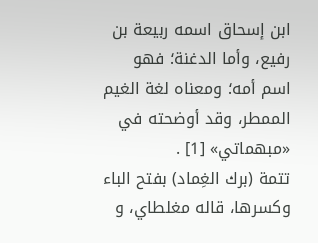ابن إسحاق اسمه ربيعة بن رفيع، وأما الدغنة؛ فهو اسم أمه؛ ومعناه لغة الغيم الممطر، وقد أوضحته في «مبهماتي» [1] .
تتمة (برك الغِماد) بفتح الباء وكسرها، قاله مغلطاي، و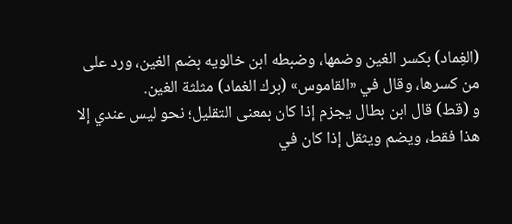(الغِماد) بكسر الغين وضمها، وضبطه ابن خالويه بضم الغين، ورد على من كسرها، وقال في «القاموس» (برك الغماد) مثلثة الغين.
و (قط) قال ابن بطال يجزم إذا كان بمعنى التقليل؛ نحو ليس عندي إلا هذا فقط، ويضم ويثقل إذا كان في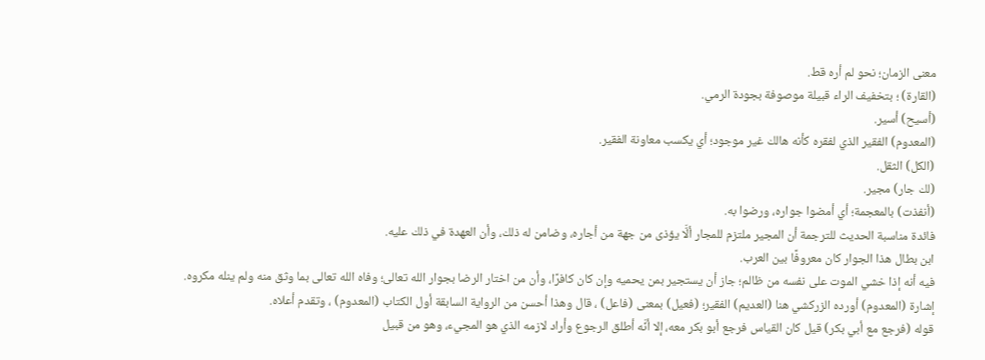معنى الزمان؛ نحو لم أره قط.
(القارة) ؛ بتخفيف الراء قبيلة موصوفة بجودة الرمي.
(أسيح) أسير.
(المعدوم) الفقير الذي لفقره كأنه هالك غير موجود؛ أي يكسب معاونة الفقير.
(الكل) الثقل.
(لك جار) مجير.
(أنفذت) بالمعجمة؛ أي أمضوا جواره، ورضوا به.
فائدة مناسبة الحديث للترجمة أن المجير ملتزم للمجار ألَّا يؤذى من جهة من أجاره، وضامن له ذلك، وأن العهدة في ذلك عليه.
ابن بطال هذا الجوار كان معروفًا بين العرب.
فيه أنه إذا خشي الموت على نفسه من ظالم؛ جاز أن يستجير بمن يحميه وإن كان كافرًا، وأن من اختار الرضا بجوار الله تعالى؛ وفاه الله تعالى بما وثق منه ولم ينله مكروه.
إشارة (المعدوم) أورده الزركشي هنا (العديم) الفقير؛ (فعيل) بمعنى (فاعل) ، قال وهذا أحسن من الرواية السابقة أول الكتاب (المعدوم) ، وتقدم أعلاه.
قوله (فرجع مع أبي بكر) قيل كان القياس فرجع أبو بكر معه، إلا أنَّه أطلق الرجوع وأراد لازمه الذي هو المجيء، وهو من قبيل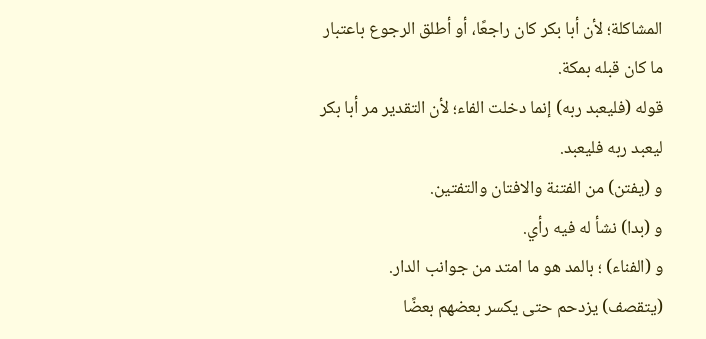المشاكلة؛ لأن أبا بكر كان راجعًا، أو أطلق الرجوع باعتبار ما كان قبله بمكة.
قوله (فليعبد ربه) إنما دخلت الفاء؛ لأن التقدير مر أبا بكر ليعبد ربه فليعبد.
و (يفتن) من الفتنة والافتان والتفتين.
و (بدا) نشأ له فيه رأي.
و (الفناء) ؛ بالمد هو ما امتد من جوانب الدار.
(يتقصف) يزدحم حتى يكسر بعضهم بعضًا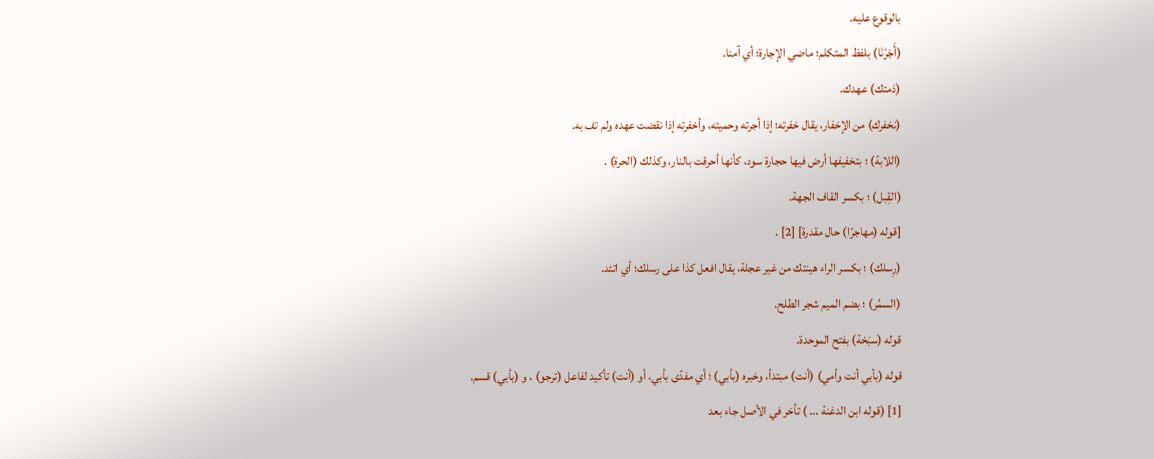بالوقوع عليه.
(أَجَرْنَا) بلفظ المتكلم؛ ماضي الإجارة؛ أي آمنا.
(ذمتك) عهدك.
(نخفرك) من الإخفار، يقال خفرته؛ إذا أجرته وحميته، وأخفرته إذا نقضت عهده ولم تف به.
(اللابة) ؛ بتخفيفها أرض فيها حجارة سود، كأنها أحرقت بالنار، وكذلك (الحرة) .
(القِبل) ؛ بكسر القاف الجهة.
[قوله (مهاجرًا) حال مقدرة] [2] .
(رِسلك) ؛ بكسر الراء هينتك من غير عجلة، يقال افعل كذا على رسلك؛ أي اتئد.
(السمُر) ؛ بضم الميم شجر الطلح.
قوله (سبَخة) بفتح الموحدة.
قوله (بأبي أنت وأمي) (أنت) مبتدأ، وخبره (بأبي) ؛ أي مفدًى بأبي، أو (أنت) تأكيد لفاعل (ترجو) ، و (بأبي) قسم.
[1] (قوله ابن الدغنة ... ) تأخر في الأصل جاء بعد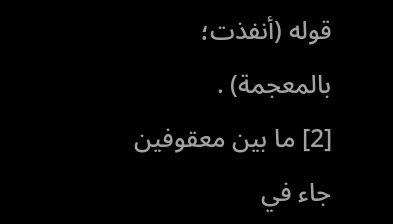قوله (أنفذت؛ بالمعجمة) .
[2] ما بين معقوفين جاء في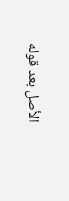الأصل بعد قوله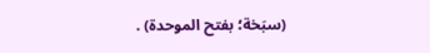(سبَخة؛ بفتح الموحدة) .